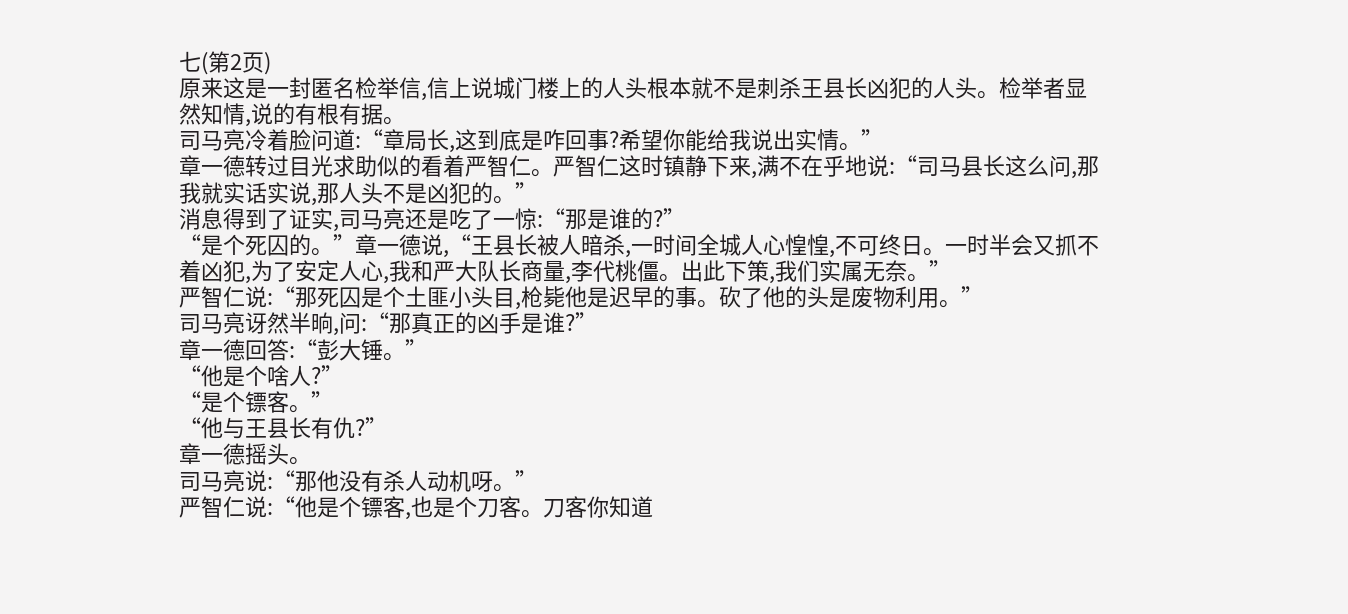七(第2页)
原来这是一封匿名检举信,信上说城门楼上的人头根本就不是刺杀王县长凶犯的人头。检举者显然知情,说的有根有据。
司马亮冷着脸问道:“章局长,这到底是咋回事?希望你能给我说出实情。”
章一德转过目光求助似的看着严智仁。严智仁这时镇静下来,满不在乎地说:“司马县长这么问,那我就实话实说,那人头不是凶犯的。”
消息得到了证实,司马亮还是吃了一惊:“那是谁的?”
“是个死囚的。”章一德说,“王县长被人暗杀,一时间全城人心惶惶,不可终日。一时半会又抓不着凶犯,为了安定人心,我和严大队长商量,李代桃僵。出此下策,我们实属无奈。”
严智仁说:“那死囚是个土匪小头目,枪毙他是迟早的事。砍了他的头是废物利用。”
司马亮讶然半晌,问:“那真正的凶手是谁?”
章一德回答:“彭大锤。”
“他是个啥人?”
“是个镖客。”
“他与王县长有仇?”
章一德摇头。
司马亮说:“那他没有杀人动机呀。”
严智仁说:“他是个镖客,也是个刀客。刀客你知道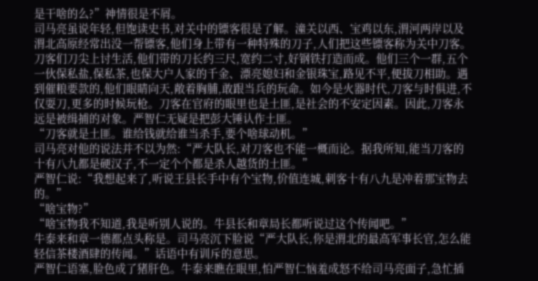是干啥的么?”神情很是不屑。
司马亮虽说年轻,但饱读史书,对关中的镖客很是了解。潼关以西、宝鸡以东,渭河两岸以及渭北高原经常出没一帮镖客,他们身上带有一种特殊的刀子,人们把这些镖客称为关中刀客。刀客们刀尖上讨生活,他们带的刀长约三尺,宽约二寸,好钢铁打造而成。他们三个一群,五个一伙保私盐,保私茶,也保大户人家的千金、漂亮媳妇和金银珠宝,路见不平,便拔刀相助。遇到催粮要款的,他们眼睛向天,敞着胸脯,敢跟当兵的玩命。如今是火器时代,刀客与时俱进,不仅耍刀,更多的时候玩枪。刀客在官府的眼里也是土匪,是社会的不安定因素。因此,刀客永远是被缉捕的对象。严智仁无疑是把彭大锤认作土匪。
“刀客就是土匪。谁给钱就给谁当杀手,要个啥球动机。”
司马亮对他的说法并不以为然:“严大队长,对刀客也不能一概而论。据我所知,能当刀客的十有八九都是硬汉子,不一定个个都是杀人越货的土匪。”
严智仁说:“我想起来了,听说王县长手中有个宝物,价值连城,刺客十有八九是冲着那宝物去的。”
“啥宝物?”
“啥宝物我不知道,我是听别人说的。牛县长和章局长都听说过这个传闻吧。”
牛泰来和章一德都点头称是。司马亮沉下脸说“严大队长,你是渭北的最高军事长官,怎么能轻信茶楼酒肆的传闻。”话语中有训斥的意思。
严智仁语塞,脸色成了猪肝色。牛泰来瞧在眼里,怕严智仁恼羞成怒不给司马亮面子,急忙插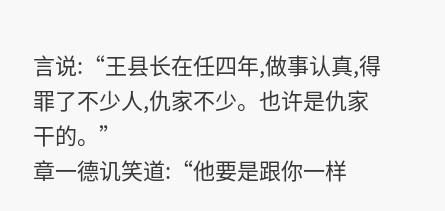言说:“王县长在任四年,做事认真,得罪了不少人,仇家不少。也许是仇家干的。”
章一德讥笑道:“他要是跟你一样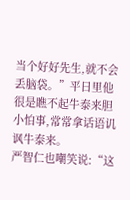当个好好先生,就不会丢脑袋。”平日里他很是瞧不起牛泰来胆小怕事,常常拿话语讥讽牛泰来。
严智仁也嘲笑说:“这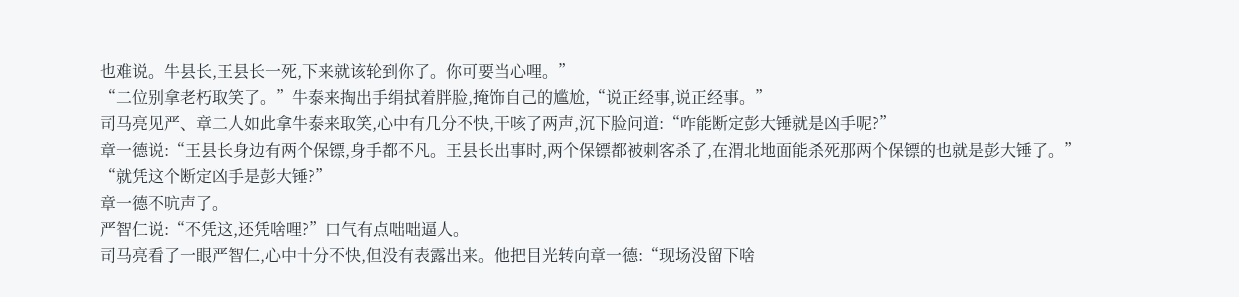也难说。牛县长,王县长一死,下来就该轮到你了。你可要当心哩。”
“二位别拿老朽取笑了。”牛泰来掏出手绢拭着胖脸,掩饰自己的尴尬,“说正经事,说正经事。”
司马亮见严、章二人如此拿牛泰来取笑,心中有几分不快,干咳了两声,沉下脸问道:“咋能断定彭大锤就是凶手呢?”
章一德说:“王县长身边有两个保镖,身手都不凡。王县长出事时,两个保镖都被刺客杀了,在渭北地面能杀死那两个保镖的也就是彭大锤了。”
“就凭这个断定凶手是彭大锤?”
章一德不吭声了。
严智仁说:“不凭这,还凭啥哩?”口气有点咄咄逼人。
司马亮看了一眼严智仁,心中十分不快,但没有表露出来。他把目光转向章一德:“现场没留下啥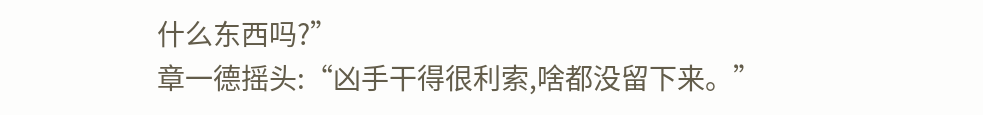什么东西吗?”
章一德摇头:“凶手干得很利索,啥都没留下来。”